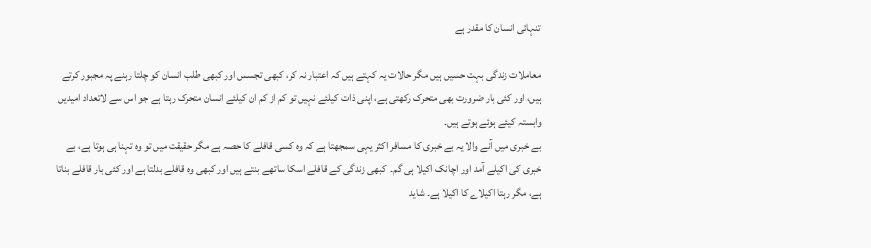تنہائی انسان کا مقدر ہے

معاملات زندگی بہت حسیں ہیں مگر حالات یہ کہتے ہیں کہ اعتبار نہ کر، کبھی تجسس اور کبھی طلب انسان کو چلتا رہنے پہ مجبور کرتے ہیں، اور کئی بار ضرورت بھی متحرک رکھتی ہے، اپنی ذات کیلئے نہیں تو کم از کم ان کیلئے انسان متحرک رہتا ہے جو اس سے لاتعداد امیدیں وابستہ کیئے ہوئے ہوتے ہیں۔
بے خبری میں آنے والا یہ بے خبری کا مسافر اکثر یہی سمجھتا ہے کہ وہ کسی قافلے کا حصہ ہے مگر حقیقت میں تو وہ تہنا ہی ہوتا ہے، بے خبری کی اکیلے آمد اور اچانک اکیلا ہی گم۔  کبھی زندگی کے قافلے اسکا ساتھے بنتے ہیں اور کبھی وہ قافلے بدلتا ہے اور کئی بار قافلے بناتا ہے، مگر رہتا اکیلاے کا اکیلا ہے۔ شاید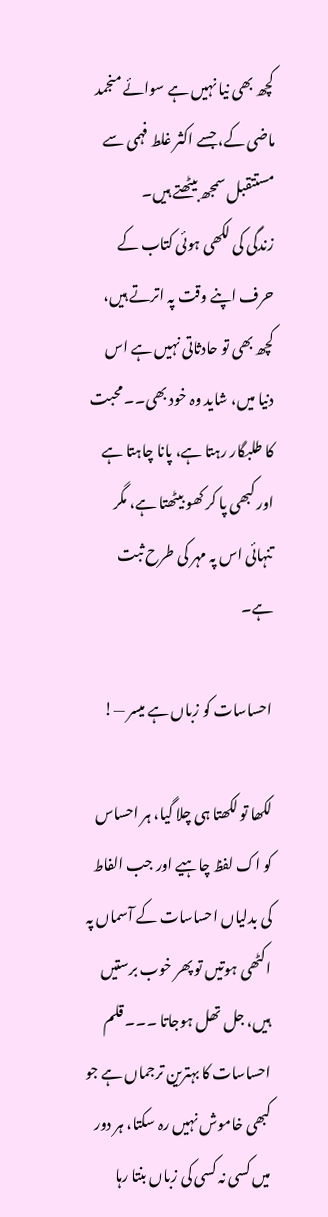کچھ بھی نیا نہیں ہے سوائے منجمد ماضی کے، جسے اکثر غلط فہمی سے مستتقبل سمجھ بیٹھتے ہیں۔
زندگی کی لکھی ہوئی کتاب کے حرف اپنے وقت پہ اترتے ہیں، کچھ بھی تو حادثاتی نہیں ہے اس دنیا میں، شاید وہ خود بھی۔۔ محبت کا طلبگار رہتا ہے، پانا چاہتا ہے اور کبھی پا کر کھو بیٹھتا ہے، مگر تنہائی اس پہ مہر کی طرح ثبت ہے۔

احساسات کو زباں ہے میسر —!

لکھا تو لکھتا ہی چلا گیا، ہر احساس کو اک لفظ چاہیے اور جب الفاط کی بدلیاں احساسات کے آسماں پہ اکٹھی ہوتیں تو پھر خوب برستیں ہیں، جل تھل ہوجاتا ۔۔۔ قلم احساسات کا بہترین ترجماں ہے جو کبھی خاموش نہیں رہ سکتا، ہر دور میں کسی نہ کسی کی زباں بنتا رہا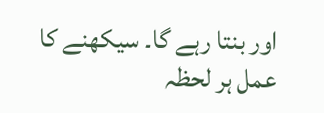اور بنتا رہے گا۔ سیکھنے کا عمل ہر لحظہ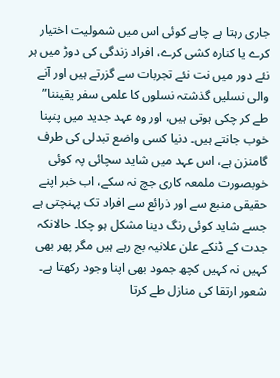جاری رہتا ہے چاہے کوئی اس میں شمولیت اختیار کرے یا کنارہ کشی کرے، افراد زندگی کی دوڑ میں ہر نئے دور میں نت نئے تجربات سے گزرتے ہیں اور آنے والی نسلیں گذشتہ نسلوں کا علمی سفر یقیننا” طے کر چکی ہوتی ہیں، اور وہ عہد جدید میں پنپنا خوب جانتے ہیں۔ دنیا کسی واضع تبدلی کی طرف گامنزن ہے، اس عہد میں شاید سچائی پہ کوئی خوبصورت ملمعہ کاری جچ نہ سکے، اب خبر اپنے حقیقی منبع سے اور ذرائع سے افراد تک پہنچتی ہے جسے شاید کوئی رنگ دینا مشکل ہو چکا۔ حالانکہ جدت کے ڈنکے علن علانیہ بج رہے ہیں مگر پھر بھی کہیں نہ کہیں کچھ جمود بھی اپنا وجود رکھتا ہے۔ شعور ارتقا کی منازل طے کرتا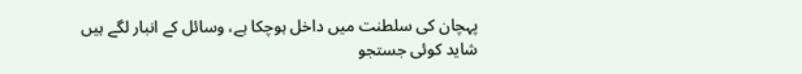پہچان کی سلطنت میں داخل ہوچکا ہے، وسائل کے انبار لگے ہیں شاید کوئی جستجو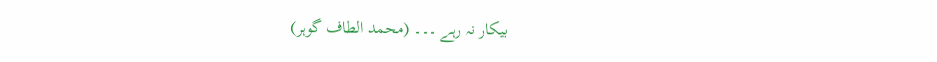بیکار نہ رہے ۔۔۔ (محمد الطاف گوہر)